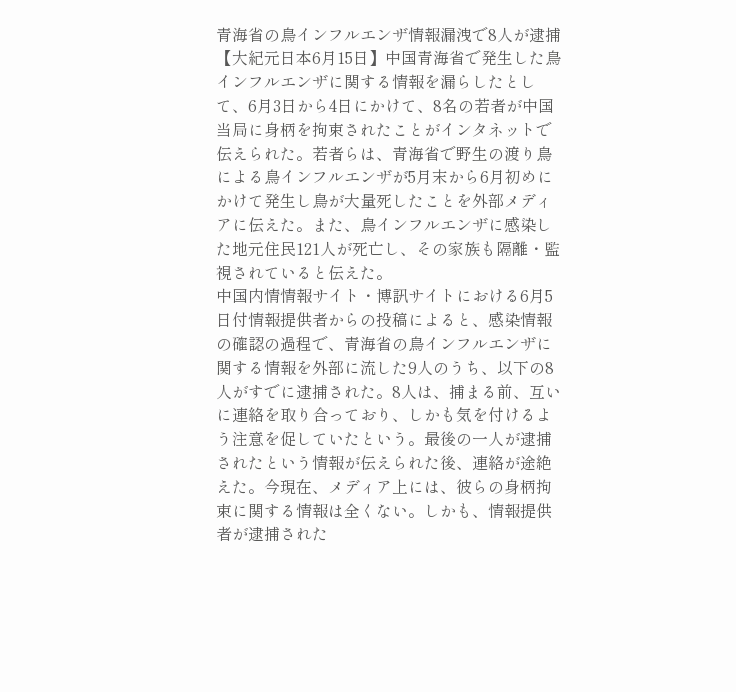青海省の鳥インフルエンザ情報漏洩で8人が逮捕
【大紀元日本6月15日】中国青海省で発生した鳥インフルエンザに関する情報を漏らしたとして、6月3日から4日にかけて、8名の若者が中国当局に身柄を拘束されたことがインタネットで伝えられた。若者らは、青海省で野生の渡り鳥による鳥インフルエンザが5月末から6月初めにかけて発生し鳥が大量死したことを外部メディアに伝えた。また、鳥インフルエンザに感染した地元住民121人が死亡し、その家族も隔離・監視されていると伝えた。
中国内情情報サイト・博訊サイトにおける6月5日付情報提供者からの投稿によると、感染情報の確認の過程で、青海省の鳥インフルエンザに関する情報を外部に流した9人のうち、以下の8人がすでに逮捕された。8人は、捕まる前、互いに連絡を取り合っており、しかも気を付けるよう注意を促していたという。最後の一人が逮捕されたという情報が伝えられた後、連絡が途絶えた。今現在、メディア上には、彼らの身柄拘束に関する情報は全くない。しかも、情報提供者が逮捕された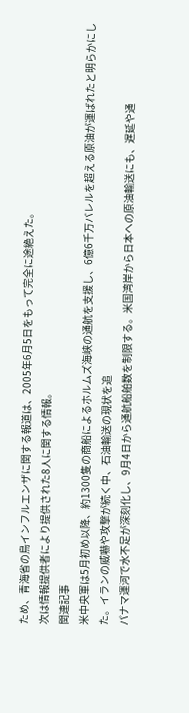ため、青海省の鳥インフルエンザに関する報道は、2005年6月5日をもって完全に途絶えた。
次は情報提供者により提供された8人に関する情報。
関連記事
米中央軍は5月初め以降、約1300隻の商船によるホルムズ海峡の通航を支援し、6億6千万バレルを超える原油が運ばれたと明らかにした。イランの威嚇や攻撃が続く中、石油輸送の現状を追
パナマ運河で水不足が深刻化し、9月4日から通航船舶数を制限する。米国湾岸から日本への原油輸送にも、遅延や通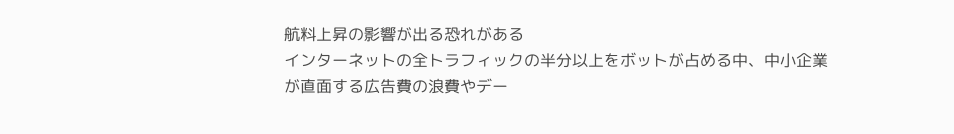航料上昇の影響が出る恐れがある
インターネットの全トラフィックの半分以上をボットが占める中、中小企業が直面する広告費の浪費やデー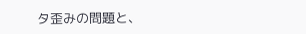タ歪みの問題と、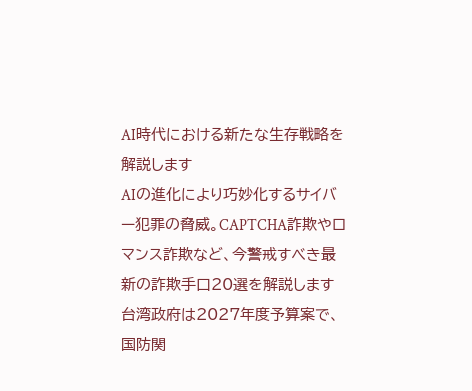AI時代における新たな生存戦略を解説します
AIの進化により巧妙化するサイバー犯罪の脅威。CAPTCHA詐欺やロマンス詐欺など、今警戒すべき最新の詐欺手口20選を解説します
台湾政府は2027年度予算案で、国防関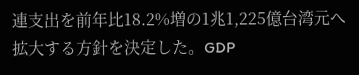連支出を前年比18.2%増の1兆1,225億台湾元へ拡大する方針を決定した。GDP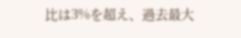比は3%を超え、過去最大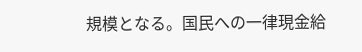規模となる。国民への一律現金給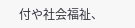付や社会福祉、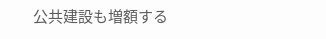公共建設も増額する